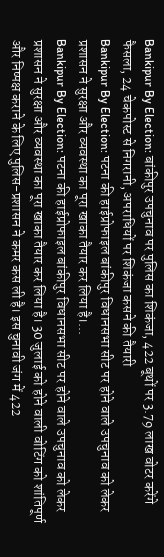Bankipur By Election: बांकीपुर उपचुनाव पर पुलिस का शिकंजा, 422 बूथों पर 3.79 लाख वोटर करेंगे फैसला, 24 चेकपोस्ट से निगरानी, अपराधियों पर शिकंजा कसने की तैयारी
Bankipur By Election: पटना की हाईप्रोफाइल बांकीपुर विधानसभा सीट पर होने वाले उपचुनाव को लेकर प्रशासन ने सुरक्षा और व्यवस्था का पूरा खाका तैयार कर लिया है।...
Bankipur By Election: पटना की हाईप्रोफाइल बांकीपुर विधानसभा सीट पर होने वाले उपचुनाव को लेकर प्रशासन ने सुरक्षा और व्यवस्था का पूरा खाका तैयार कर लिया है। 30 जुलाई को होने वाली वोटिंग को शांतिपूर्ण और निष्पक्ष कराने के लिए पुलिस-प्रशासन ने कमर कस ली है। इस चुनावी जंग में 422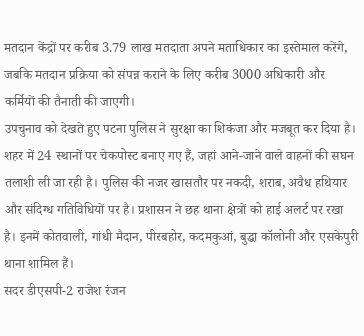मतदान केंद्रों पर करीब 3.79 लाख मतदाता अपने मताधिकार का इस्तेमाल करेंगे, जबकि मतदान प्रक्रिया को संपन्न कराने के लिए करीब 3000 अधिकारी और कर्मियों की तैनाती की जाएगी।
उपचुनाव को देखते हुए पटना पुलिस ने सुरक्षा का शिकंजा और मजबूत कर दिया है। शहर में 24 स्थानों पर चेकपोस्ट बनाए गए हैं, जहां आने-जाने वाले वाहनों की सघन तलाशी ली जा रही है। पुलिस की नजर खासतौर पर नकदी, शराब, अवैध हथियार और संदिग्ध गतिविधियों पर है। प्रशासन ने छह थाना क्षेत्रों को हाई अलर्ट पर रखा है। इनमें कोतवाली, गांधी मैदान, पीरबहोर, कदमकुआं, बुद्धा कॉलोनी और एसकेपुरी थाना शामिल हैं।
सदर डीएसपी-2 राजेश रंजन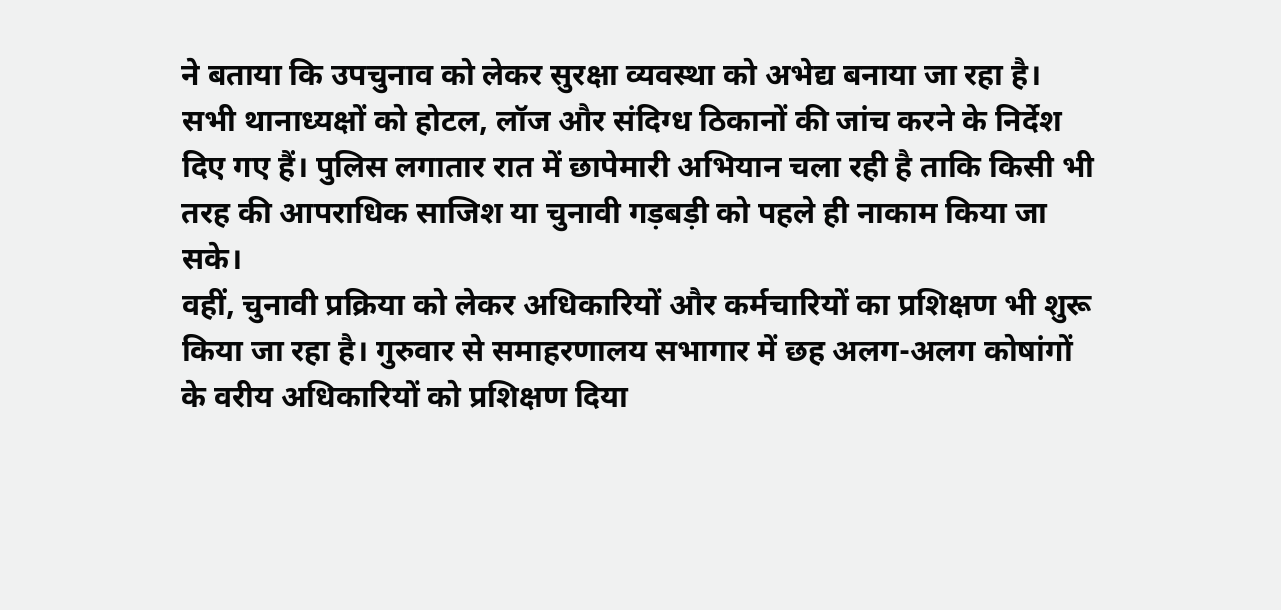ने बताया कि उपचुनाव को लेकर सुरक्षा व्यवस्था को अभेद्य बनाया जा रहा है। सभी थानाध्यक्षों को होटल, लॉज और संदिग्ध ठिकानों की जांच करने के निर्देश दिए गए हैं। पुलिस लगातार रात में छापेमारी अभियान चला रही है ताकि किसी भी तरह की आपराधिक साजिश या चुनावी गड़बड़ी को पहले ही नाकाम किया जा सके।
वहीं, चुनावी प्रक्रिया को लेकर अधिकारियों और कर्मचारियों का प्रशिक्षण भी शुरू किया जा रहा है। गुरुवार से समाहरणालय सभागार में छह अलग-अलग कोषांगों के वरीय अधिकारियों को प्रशिक्षण दिया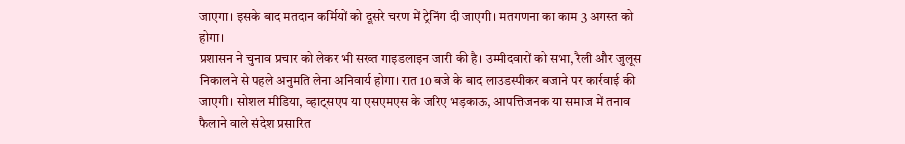जाएगा। इसके बाद मतदान कर्मियों को दूसरे चरण में ट्रेनिंग दी जाएगी। मतगणना का काम 3 अगस्त को होगा।
प्रशासन ने चुनाव प्रचार को लेकर भी सख्त गाइडलाइन जारी की है। उम्मीदवारों को सभा, रैली और जुलूस निकालने से पहले अनुमति लेना अनिवार्य होगा। रात 10 बजे के बाद लाउडस्पीकर बजाने पर कार्रवाई की जाएगी। सोशल मीडिया, व्हाट्सएप या एसएमएस के जरिए भड़काऊ, आपत्तिजनक या समाज में तनाव फैलाने वाले संदेश प्रसारित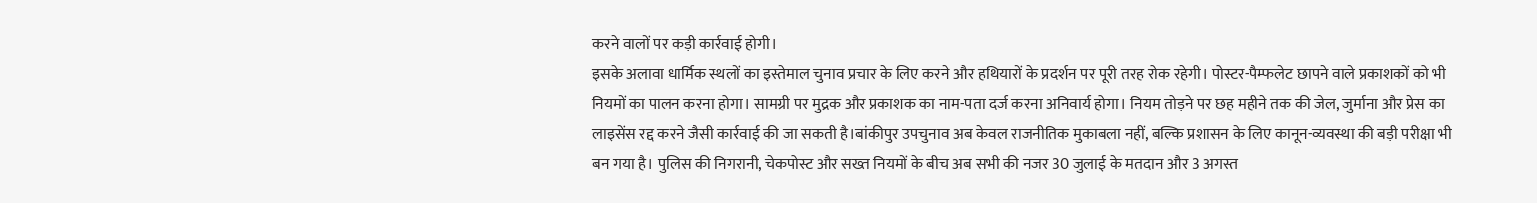करने वालों पर कड़ी कार्रवाई होगी।
इसके अलावा धार्मिक स्थलों का इस्तेमाल चुनाव प्रचार के लिए करने और हथियारों के प्रदर्शन पर पूरी तरह रोक रहेगी। पोस्टर-पैम्फलेट छापने वाले प्रकाशकों को भी नियमों का पालन करना होगा। सामग्री पर मुद्रक और प्रकाशक का नाम-पता दर्ज करना अनिवार्य होगा। नियम तोड़ने पर छह महीने तक की जेल, जुर्माना और प्रेस का लाइसेंस रद्द करने जैसी कार्रवाई की जा सकती है।बांकीपुर उपचुनाव अब केवल राजनीतिक मुकाबला नहीं, बल्कि प्रशासन के लिए कानून-व्यवस्था की बड़ी परीक्षा भी बन गया है। पुलिस की निगरानी, चेकपोस्ट और सख्त नियमों के बीच अब सभी की नजर 30 जुलाई के मतदान और 3 अगस्त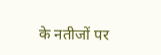के नतीजों पर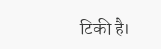टिकी है।